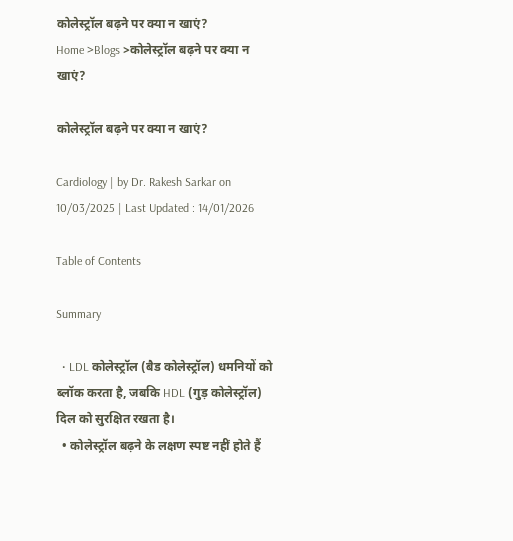कोलेस्ट्रॉल बढ़ने पर क्या न खाएं?
Home >Blogs >कोलेस्ट्रॉल बढ़ने पर क्या न खाएं?

कोलेस्ट्रॉल बढ़ने पर क्या न खाएं?

Cardiology | by Dr. Rakesh Sarkar on 10/03/2025 | Last Updated : 14/01/2026

Table of Contents

Summary

  • LDL कोलेस्ट्रॉल (बैड कोलेस्ट्रॉल) धमनियों को ब्लॉक करता है, जबकि HDL (गुड़ कोलेस्ट्रॉल) दिल को सुरक्षित रखता है।
  • कोलेस्ट्रॉल बढ़ने के लक्षण स्पष्ट नहीं होते हैं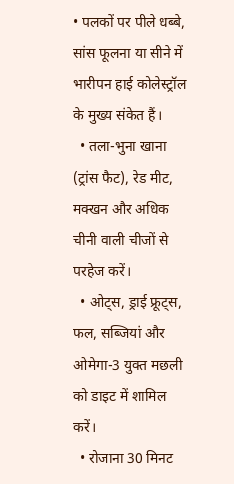• पलकों पर पीले धब्बे, सांस फूलना या सीने में भारीपन हाई कोलेस्ट्रॉल के मुख्य संकेत हैं।
  • तला-भुना खाना (ट्रांस फैट), रेड मीट, मक्खन और अधिक चीनी वाली चीजों से परहेज करें।
  • ओट्स, ड्राई फ्रूट्स, फल, सब्जियां और ओमेगा-3 युक्त मछली को डाइट में शामिल करें।
  • रोजाना 30 मिनट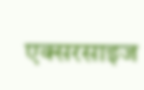एक्सरसाइज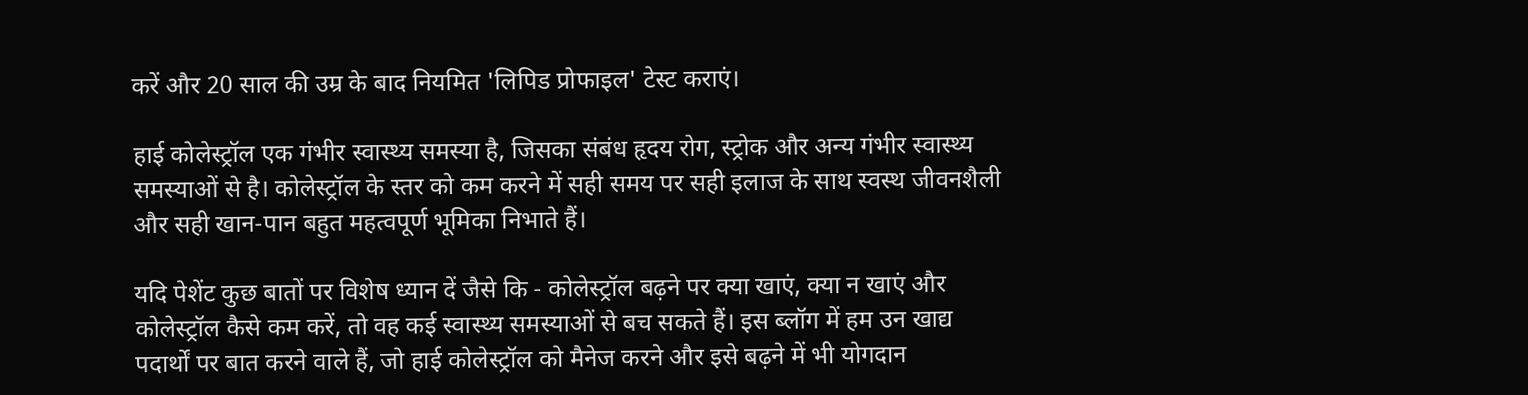करें और 20 साल की उम्र के बाद नियमित 'लिपिड प्रोफाइल' टेस्ट कराएं।

हाई कोलेस्ट्रॉल एक गंभीर स्वास्थ्य समस्या है, जिसका संबंध हृदय रोग, स्ट्रोक और अन्य गंभीर स्वास्थ्य समस्याओं से है। कोलेस्ट्रॉल के स्तर को कम करने में सही समय पर सही इलाज के साथ स्वस्थ जीवनशैली और सही खान-पान बहुत महत्वपूर्ण भूमिका निभाते हैं।

यदि पेशेंट कुछ बातों पर विशेष ध्यान दें जैसे कि - कोलेस्ट्रॉल बढ़ने पर क्या खाएं, क्या न खाएं और कोलेस्ट्रॉल कैसे कम करें, तो वह कई स्वास्थ्य समस्याओं से बच सकते हैं। इस ब्लॉग में हम उन खाद्य पदार्थों पर बात करने वाले हैं, जो हाई कोलेस्ट्रॉल को मैनेज करने और इसे बढ़ने में भी योगदान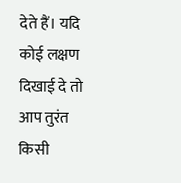देते हैं। यदि कोई लक्षण दिखाई दे तो आप तुरंत किसी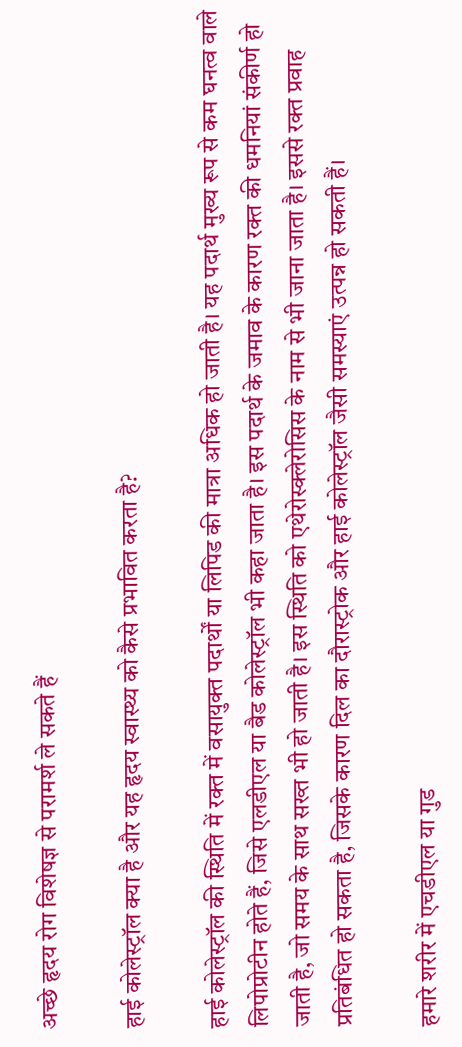अच्छे हृदय रोग विशेषज्ञ से परामर्श ले सकते हैं

हाई कोलेस्ट्रॉल क्या है और यह हृदय स्वास्थ्य को कैसे प्रभावित करता है?

हाई कोलेस्ट्रॉल की स्थिति में रक्त में वसायुक्त पदार्थों या लिपिड की मात्रा अधिक हो जाती है। यह पदार्थ मुख्य रूप से कम घनत्व वाले लिपोप्रोटीन होते हैं, जिसे एलडीएल या बैड कोलेस्ट्रॉल भी कहा जाता है। इस पदार्थ के जमाव के कारण रक्त की धमनियां संकीर्ण हो जाती है, जो समय के साथ सख्त भी हो जाती है। इस स्थिति को एथेरोस्क्लेरोसिस के नाम से भी जाना जाता है। इससे रक्त प्रवाह प्रतिबंधित हो सकता है, जिसके कारण दिल का दौरास्ट्रोक और हाई कोलेस्ट्रॉल जैसी समस्याएं उत्पन्न हो सकती हैं।

हमारे शरीर में एचडीएल या गुड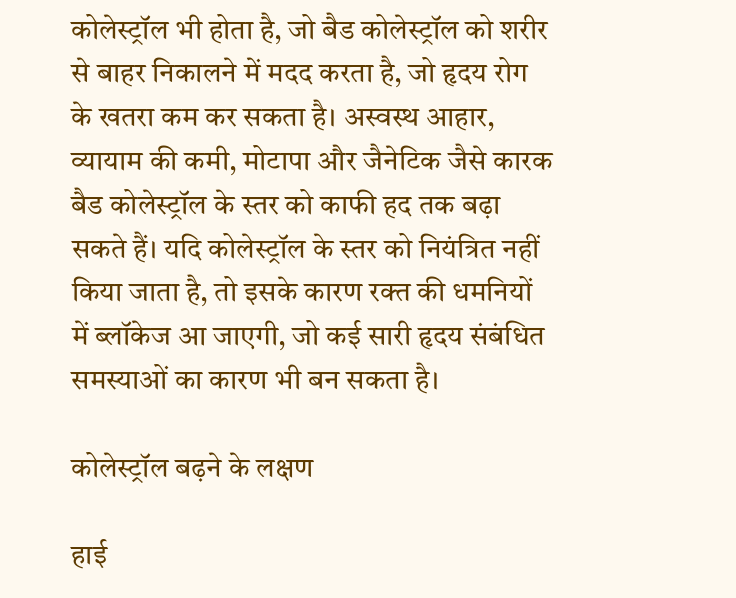कोलेस्ट्रॉल भी होता है, जो बैड कोलेस्ट्रॉल को शरीर से बाहर निकालने में मदद करता है, जो हृदय रोग के खतरा कम कर सकता है। अस्वस्थ आहार, व्यायाम की कमी, मोटापा और जैनेटिक जैसे कारक बैड कोलेस्ट्रॉल के स्तर को काफी हद तक बढ़ा सकते हैं। यदि कोलेस्ट्रॉल के स्तर को नियंत्रित नहीं किया जाता है, तो इसके कारण रक्त की धमनियों में ब्लॉकेज आ जाएगी, जो कई सारी हृदय संबंधित समस्याओं का कारण भी बन सकता है।

कोलेस्ट्रॉल बढ़ने के लक्षण

हाई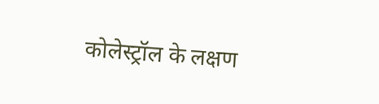कोलेस्ट्रॉल के लक्षण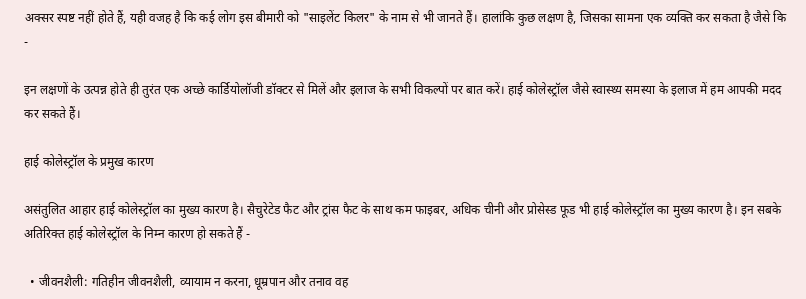अक्सर स्पष्ट नहीं होते हैं, यही वजह है कि कई लोग इस बीमारी को "साइलेंट किलर" के नाम से भी जानते हैं। हालांकि कुछ लक्षण है, जिसका सामना एक व्यक्ति कर सकता है जैसे कि -

इन लक्षणों के उत्पन्न होते ही तुरंत एक अच्छे कार्डियोलॉजी डॉक्टर से मिलें और इलाज के सभी विकल्पों पर बात करें। हाई कोलेस्ट्रॉल जैसे स्वास्थ्य समस्या के इलाज में हम आपकी मदद कर सकते हैं।

हाई कोलेस्ट्रॉल के प्रमुख कारण

असंतुलित आहार हाई कोलेस्ट्रॉल का मुख्य कारण है। सैचुरेटेड फैट और ट्रांस फैट के साथ कम फाइबर, अधिक चीनी और प्रोसेस्ड फूड भी हाई कोलेस्ट्रॉल का मुख्य कारण है। इन सबके अतिरिक्त हाई कोलेस्ट्रॉल के निम्न कारण हो सकते हैं -

  • जीवनशैली: गतिहीन जीवनशैली, व्यायाम न करना, धूम्रपान और तनाव वह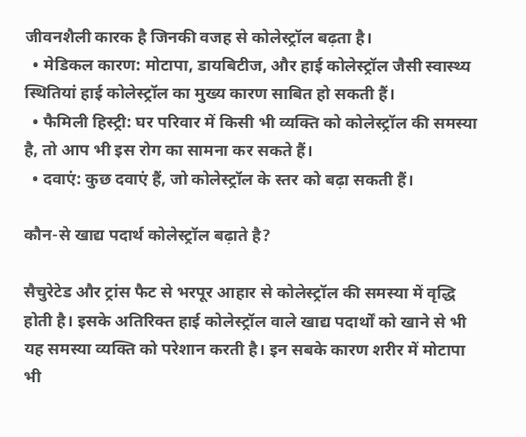जीवनशैली कारक है जिनकी वजह से कोलेस्ट्रॉल बढ़ता है।
  • मेडिकल कारण: मोटापा, डायबिटीज, और हाई कोलेस्ट्रॉल जैसी स्वास्थ्य स्थितियां हाई कोलेस्ट्रॉल का मुख्य कारण साबित हो सकती हैं।
  • फैमिली हिस्ट्री: घर परिवार में किसी भी व्यक्ति को कोलेस्ट्रॉल की समस्या है, तो आप भी इस रोग का सामना कर सकते हैं।
  • दवाएं: कुछ दवाएं हैं, जो कोलेस्ट्रॉल के स्तर को बढ़ा सकती हैं।

कौन-से खाद्य पदार्थ कोलेस्ट्रॉल बढ़ाते है?

सैचुरेटेड और ट्रांस फैट से भरपूर आहार से कोलेस्ट्रॉल की समस्या में वृद्धि होती है। इसके अतिरिक्त हाई कोलेस्ट्रॉल वाले खाद्य पदार्थों को खाने से भी यह समस्या व्यक्ति को परेशान करती है। इन सबके कारण शरीर में मोटापा भी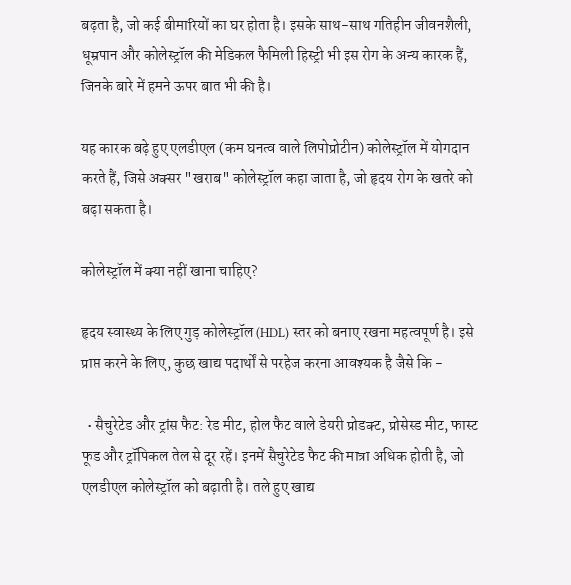बढ़ता है, जो कई बीमारियों का घर होता है। इसके साथ-साथ गतिहीन जीवनशैली, धूम्रपान और कोलेस्ट्रॉल की मेडिकल फैमिली हिस्ट्री भी इस रोग के अन्य कारक हैं, जिनके बारे में हमने ऊपर बात भी की है।

यह कारक बढ़े हुए एलडीएल (कम घनत्व वाले लिपोप्रोटीन) कोलेस्ट्रॉल में योगदान करते हैं, जिसे अक्सर "खराब" कोलेस्ट्रॉल कहा जाता है, जो हृदय रोग के खतरे को बढ़ा सकता है।

कोलेस्ट्रॉल में क्या नहीं खाना चाहिए?

हृदय स्वास्थ्य के लिए गुड़ कोलेस्ट्रॉल (HDL) स्तर को बनाए रखना महत्वपूर्ण है। इसे प्राप्त करने के लिए, कुछ खाद्य पदार्थों से परहेज करना आवश्यक है जैसे कि -

  • सैचुरेटेड और ट्रांस फैट: रेड मीट, होल फैट वाले डेयरी प्रोडक्ट, प्रोसेस्ड मीट, फास्ट फूड और ट्रॉपिकल तेल से दूर रहें। इनमें सैचुरेटेड फैट की मात्रा अधिक होती है, जो एलडीएल कोलेस्ट्रॉल को बढ़ाती है। तले हुए खाद्य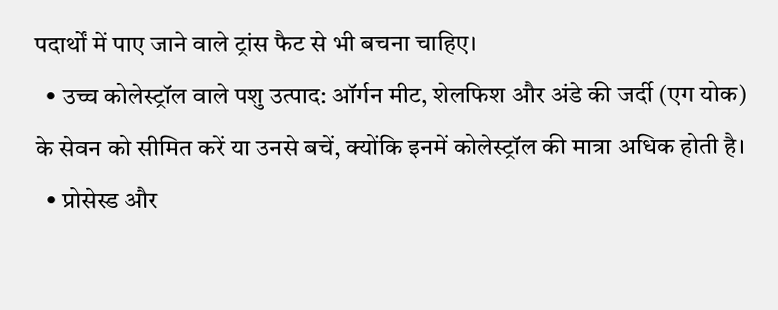पदार्थों में पाए जाने वाले ट्रांस फैट से भी बचना चाहिए।
  • उच्च कोलेस्ट्रॉल वाले पशु उत्पाद: ऑर्गन मीट, शेलफिश और अंडे की जर्दी (एग योक) के सेवन को सीमित करें या उनसे बचें, क्योंकि इनमें कोलेस्ट्रॉल की मात्रा अधिक होती है।
  • प्रोसेस्ड और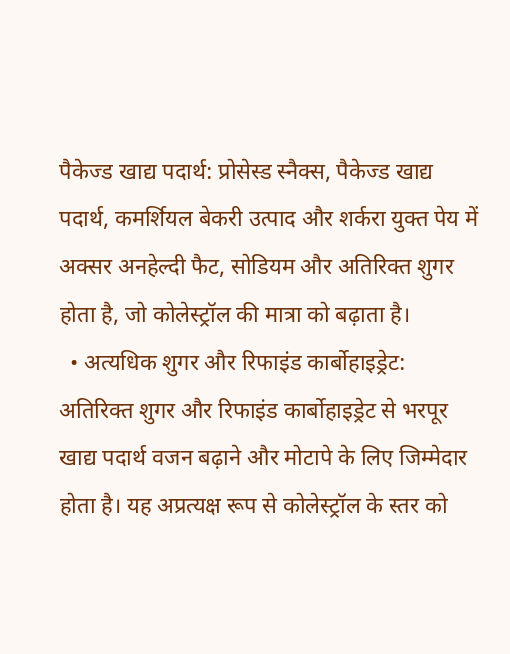पैकेज्ड खाद्य पदार्थ: प्रोसेस्ड स्नैक्स, पैकेज्ड खाद्य पदार्थ, कमर्शियल बेकरी उत्पाद और शर्करा युक्त पेय में अक्सर अनहेल्दी फैट, सोडियम और अतिरिक्त शुगर होता है, जो कोलेस्ट्रॉल की मात्रा को बढ़ाता है।
  • अत्यधिक शुगर और रिफाइंड कार्बोहाइड्रेट: अतिरिक्त शुगर और रिफाइंड कार्बोहाइड्रेट से भरपूर खाद्य पदार्थ वजन बढ़ाने और मोटापे के लिए जिम्मेदार होता है। यह अप्रत्यक्ष रूप से कोलेस्ट्रॉल के स्तर को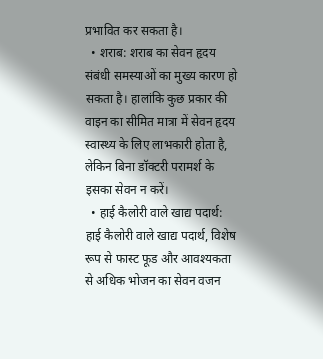प्रभावित कर सकता है।
  • शराब: शराब का सेवन हृदय संबंधी समस्याओं का मुख्य कारण हो सकता है। हालांकि कुछ प्रकार की वाइन का सीमित मात्रा में सेवन हृदय स्वास्थ्य के लिए लाभकारी होता है, लेकिन बिना डॉक्टरी परामर्श के इसका सेवन न करें।
  • हाई कैलोरी वाले खाद्य पदार्थ: हाई कैलोरी वाले खाद्य पदार्थ, विशेष रूप से फास्ट फूड और आवश्यकता से अधिक भोजन का सेवन वजन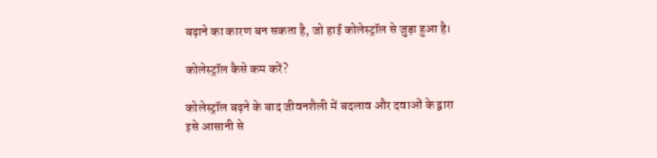बढ़ाने का कारण बन सकता है, जो हाई कोलेस्ट्रॉल से जुड़ा हुआ है।

कोलेस्ट्रॉल कैसे कम करें?

कोलेस्ट्रॉल बढ़ने के बाद जीवनशैली में बदलाव और दवाओं के द्वारा इसे आसानी से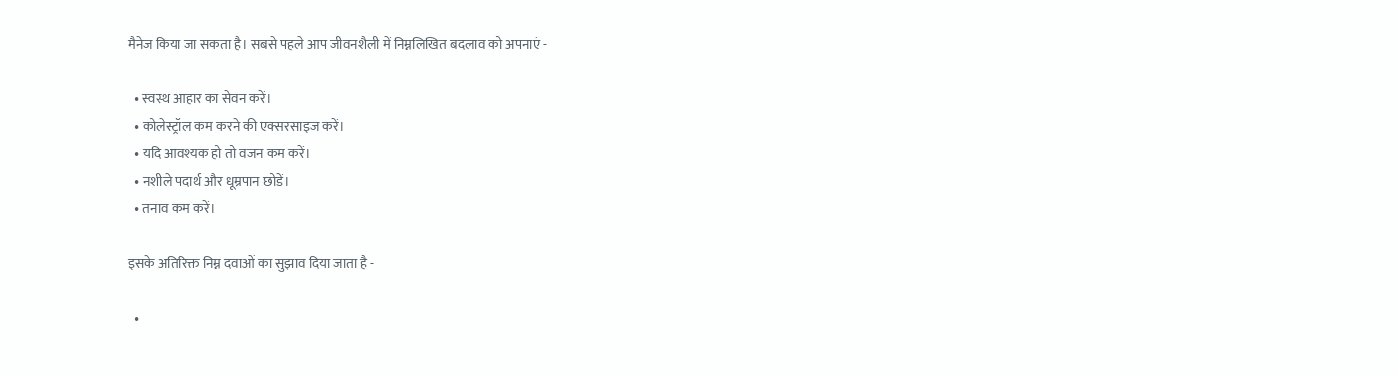मैनेज किया जा सकता है। सबसे पहले आप जीवनशैली में निम्नलिखित बदलाव को अपनाएं -

  • स्वस्थ आहार का सेवन करें।
  • कोलेस्ट्रॉल कम करने की एक्सरसाइज करें।
  • यदि आवश्यक हो तो वजन कम करें।
  • नशीले पदार्थ और धूम्रपान छोडें।
  • तनाव कम करें।

इसके अतिरिक्त निम्न दवाओं का सुझाव दिया जाता है -

  •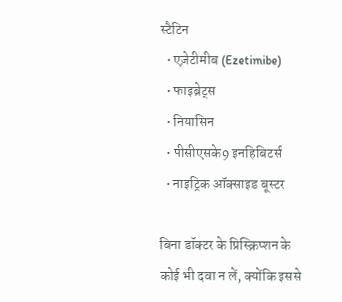स्टैटिन
  • एज़ेटीमीब (Ezetimibe)
  • फाइब्रेट्स
  • नियासिन
  • पीसीएसके9 इनहिबिटर्स
  • नाइट्रिक ऑक्साइड बूस्टर

बिना डॉक्टर के प्रिस्क्रिप्शन के कोई भी दवा न लें, क्योंकि इससे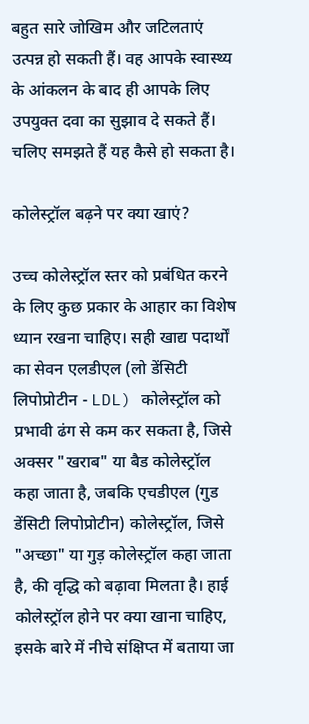बहुत सारे जोखिम और जटिलताएं उत्पन्न हो सकती हैं। वह आपके स्वास्थ्य के आंकलन के बाद ही आपके लिए उपयुक्त दवा का सुझाव दे सकते हैं। चलिए समझते हैं यह कैसे हो सकता है।

कोलेस्ट्रॉल बढ़ने पर क्या खाएं?

उच्च कोलेस्ट्रॉल स्तर को प्रबंधित करने के लिए कुछ प्रकार के आहार का विशेष ध्यान रखना चाहिए। सही खाद्य पदार्थों का सेवन एलडीएल (लो डेंसिटी लिपोप्रोटीन - LDL) कोलेस्ट्रॉल को प्रभावी ढंग से कम कर सकता है, जिसे अक्सर "खराब" या बैड कोलेस्ट्रॉल कहा जाता है, जबकि एचडीएल (गुड डेंसिटी लिपोप्रोटीन) कोलेस्ट्रॉल, जिसे "अच्छा" या गुड़ कोलेस्ट्रॉल कहा जाता है, की वृद्धि को बढ़ावा मिलता है। हाई कोलेस्ट्रॉल होने पर क्या खाना चाहिए, इसके बारे में नीचे संक्षिप्त में बताया जा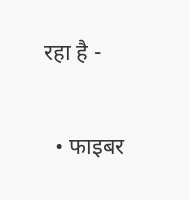रहा है -

  • फाइबर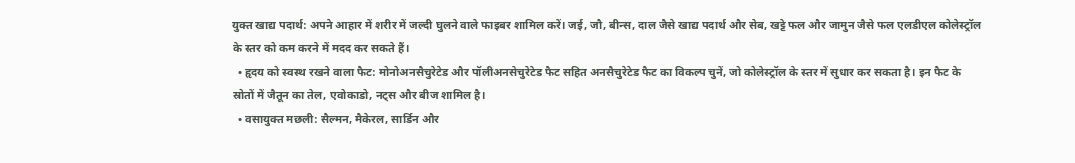युक्त खाद्य पदार्थ: अपने आहार में शरीर में जल्दी घुलने वाले फाइबर शामिल करें। जई, जौ, बीन्स, दाल जैसे खाद्य पदार्थ और सेब, खट्टे फल और जामुन जैसे फल एलडीएल कोलेस्ट्रॉल के स्तर को कम करने में मदद कर सकते हैं।
  • हृदय को स्वस्थ रखने वाला फैट: मोनोअनसैचुरेटेड और पॉलीअनसेचुरेटेड फैट सहित अनसैचुरेटेड फैट का विकल्प चुनें, जो कोलेस्ट्रॉल के स्तर में सुधार कर सकता है। इन फैट के स्रोतों में जैतून का तेल, एवोकाडो, नट्स और बीज शामिल है।
  • वसायुक्त मछली: सैल्मन, मैकेरल, सार्डिन और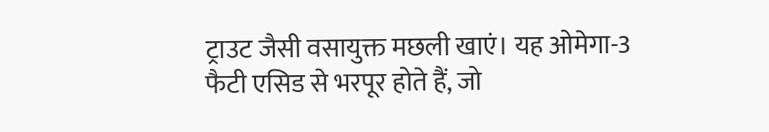ट्राउट जैसी वसायुक्त मछली खाएं। यह ओमेगा-3 फैटी एसिड से भरपूर होते हैं, जो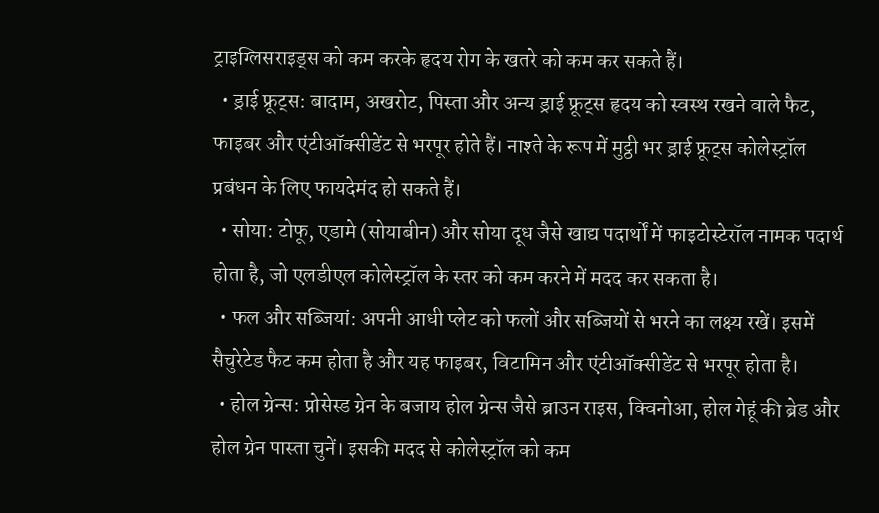ट्राइग्लिसराइड्स को कम करके हृदय रोग के खतरे को कम कर सकते हैं।
  • ड्राई फ्रूट्स: बादाम, अखरोट, पिस्ता और अन्य ड्राई फ्रूट्स हृदय को स्वस्थ रखने वाले फैट, फाइबर और एंटीऑक्सीडेंट से भरपूर होते हैं। नाश्ते के रूप में मुट्ठी भर ड्राई फ्रूट्स कोलेस्ट्रॉल प्रबंधन के लिए फायदेमंद हो सकते हैं।
  • सोया: टोफू, एडामे (सोयाबीन) और सोया दूध जैसे खाद्य पदार्थों में फाइटोस्टेरॉल नामक पदार्थ होता है, जो एलडीएल कोलेस्ट्रॉल के स्तर को कम करने में मदद कर सकता है।
  • फल और सब्जियां: अपनी आधी प्लेट को फलों और सब्जियों से भरने का लक्ष्य रखें। इसमें सैचुरेटेड फैट कम होता है और यह फाइबर, विटामिन और एंटीऑक्सीडेंट से भरपूर होता है।
  • होल ग्रेन्स: प्रोसेस्ड ग्रेन के बजाय होल ग्रेन्स जैसे ब्राउन राइस, क्विनोआ, होल गेहूं की ब्रेड और होल ग्रेन पास्ता चुनें। इसकी मदद से कोलेस्ट्रॉल को कम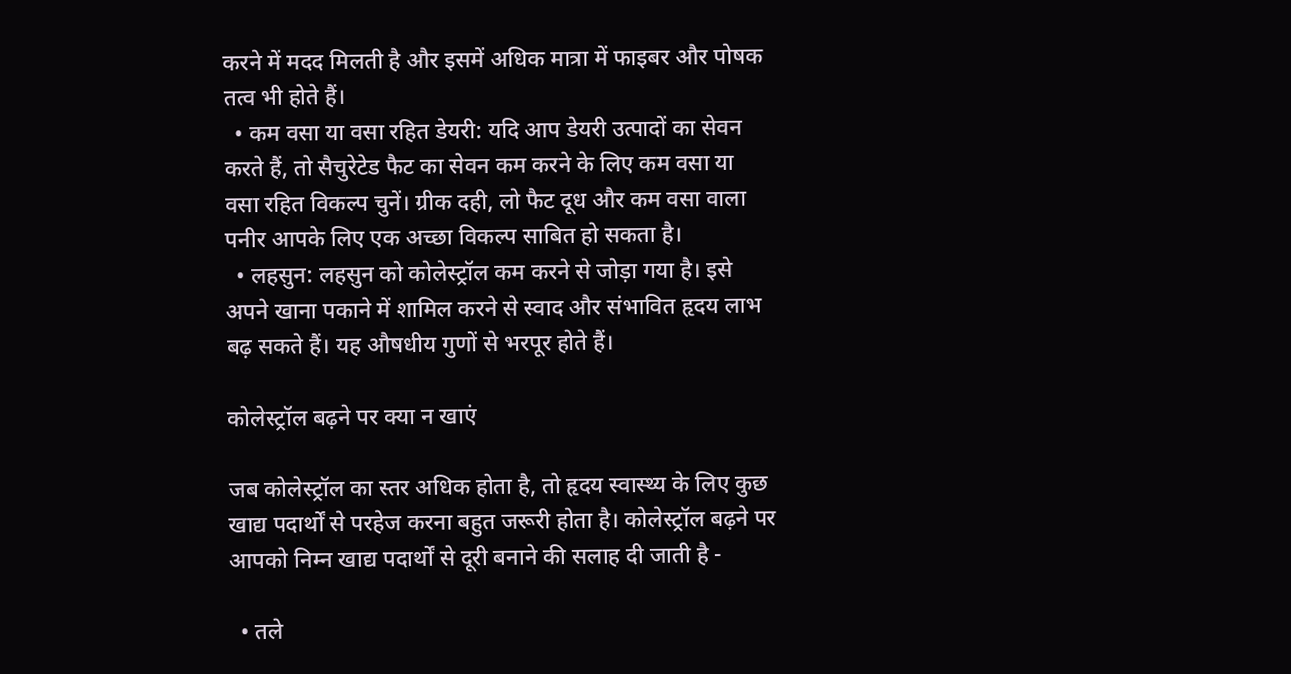करने में मदद मिलती है और इसमें अधिक मात्रा में फाइबर और पोषक तत्व भी होते हैं।
  • कम वसा या वसा रहित डेयरी: यदि आप डेयरी उत्पादों का सेवन करते हैं, तो सैचुरेटेड फैट का सेवन कम करने के लिए कम वसा या वसा रहित विकल्प चुनें। ग्रीक दही, लो फैट दूध और कम वसा वाला पनीर आपके लिए एक अच्छा विकल्प साबित हो सकता है।
  • लहसुन: लहसुन को कोलेस्ट्रॉल कम करने से जोड़ा गया है। इसे अपने खाना पकाने में शामिल करने से स्वाद और संभावित हृदय लाभ बढ़ सकते हैं। यह औषधीय गुणों से भरपूर होते हैं।

कोलेस्ट्रॉल बढ़ने पर क्या न खाएं

जब कोलेस्ट्रॉल का स्तर अधिक होता है, तो हृदय स्वास्थ्य के लिए कुछ खाद्य पदार्थों से परहेज करना बहुत जरूरी होता है। कोलेस्ट्रॉल बढ़ने पर आपको निम्न खाद्य पदार्थों से दूरी बनाने की सलाह दी जाती है -

  • तले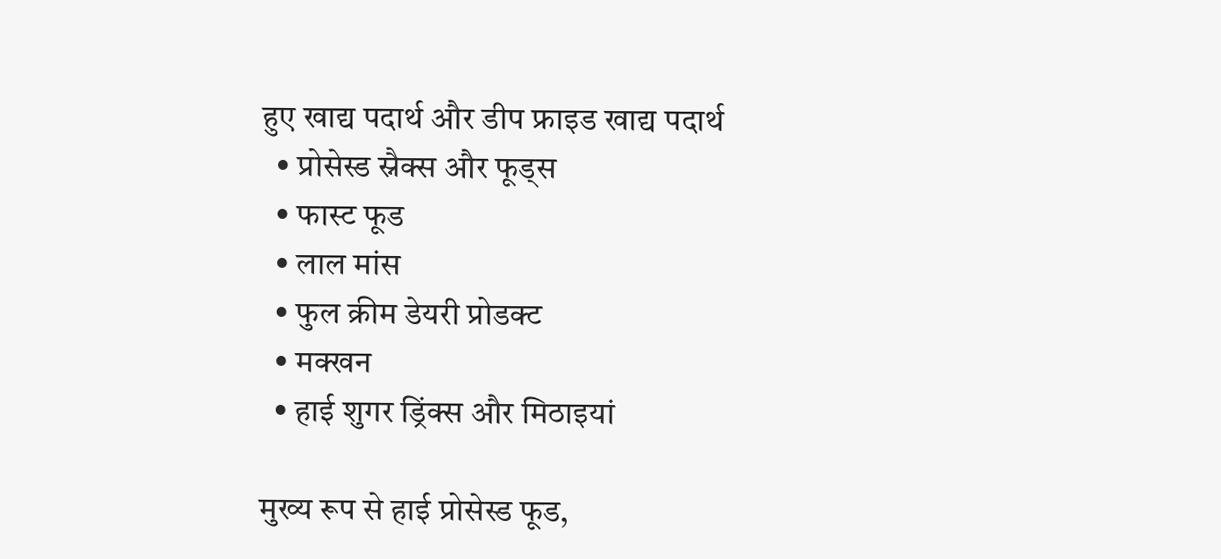हुए खाद्य पदार्थ और डीप फ्राइड खाद्य पदार्थ
  • प्रोसेस्ड स्नैक्स और फूड्स
  • फास्ट फूड
  • लाल मांस
  • फुल क्रीम डेयरी प्रोडक्ट
  • मक्खन
  • हाई शुगर ड्रिंक्स और मिठाइयां

मुख्य रूप से हाई प्रोसेस्ड फूड,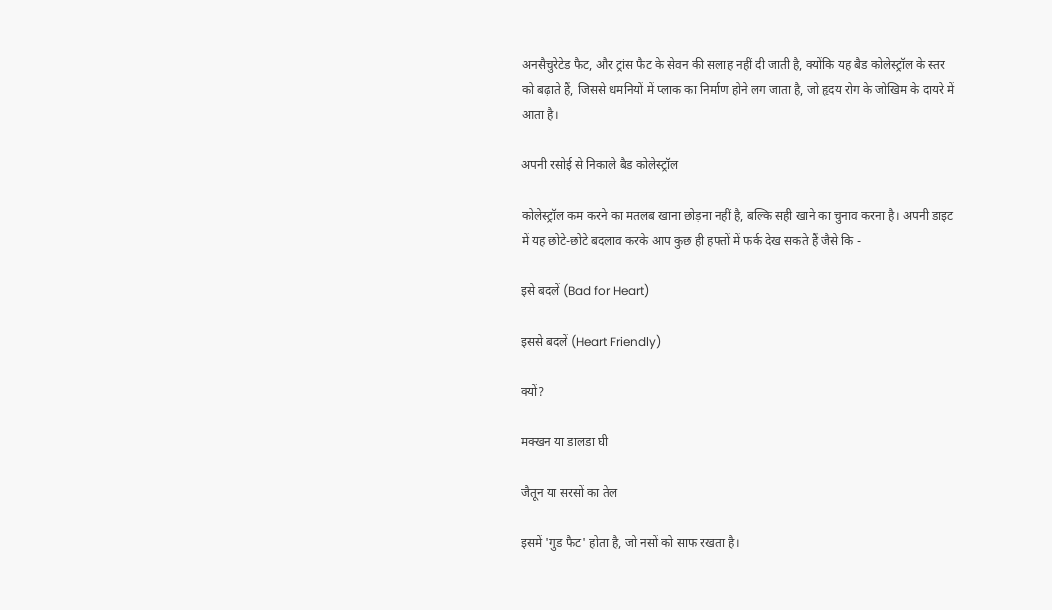अनसैचुरेटेड फैट, और ट्रांस फैट के सेवन की सलाह नहीं दी जाती है, क्योंकि यह बैड कोलेस्ट्रॉल के स्तर को बढ़ाते हैं, जिससे धमनियों में प्लाक का निर्माण होने लग जाता है, जो हृदय रोग के जोखिम के दायरे में आता है।

अपनी रसोई से निकाले बैड कोलेस्ट्रॉल

कोलेस्ट्रॉल कम करने का मतलब खाना छोड़ना नहीं है, बल्कि सही खाने का चुनाव करना है। अपनी डाइट में यह छोटे-छोटे बदलाव करके आप कुछ ही हफ्तों में फर्क देख सकते हैं जैसे कि -

इसे बदलें (Bad for Heart)

इससे बदलें (Heart Friendly)

क्यों?

मक्खन या डालडा घी

जैतून या सरसों का तेल

इसमें 'गुड फैट' होता है, जो नसों को साफ रखता है।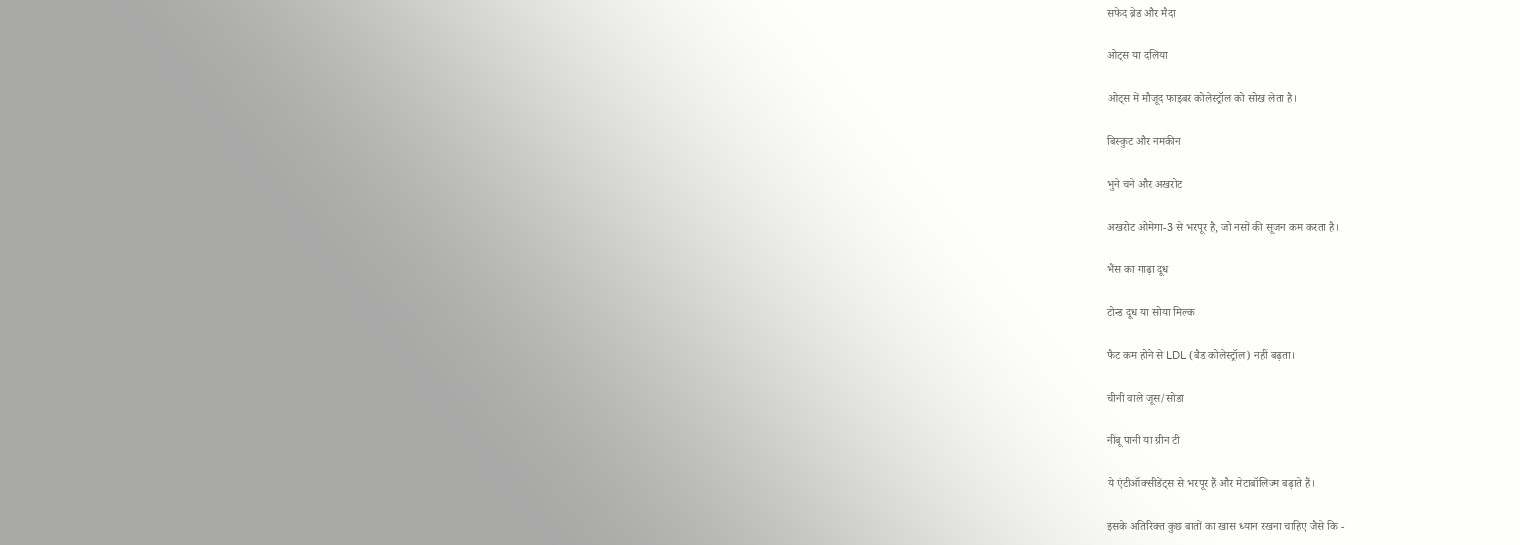सफेद ब्रेड और मैदा

ओट्स या दलिया

ओट्स में मौजूद फाइबर कोलेस्ट्रॉल को सोख लेता है।

बिस्कुट और नमकीन

भुने चने और अखरोट

अखरोट ओमेगा-3 से भरपूर है, जो नसों की सूजन कम करता है।

भैंस का गाढ़ा दूध

टोन्ड दूध या सोया मिल्क

फैट कम होने से LDL (बैड कोलेस्ट्रॉल) नहीं बढ़ता।

चीनी वाले जूस/सोडा

नींबू पानी या ग्रीन टी

ये एंटीऑक्सीडेंट्स से भरपूर हैं और मेटाबॉलिज्म बढ़ाते हैं।

इसके अतिरिक्त कुछ बातों का खास ध्यान रखना चाहिए जैसे कि -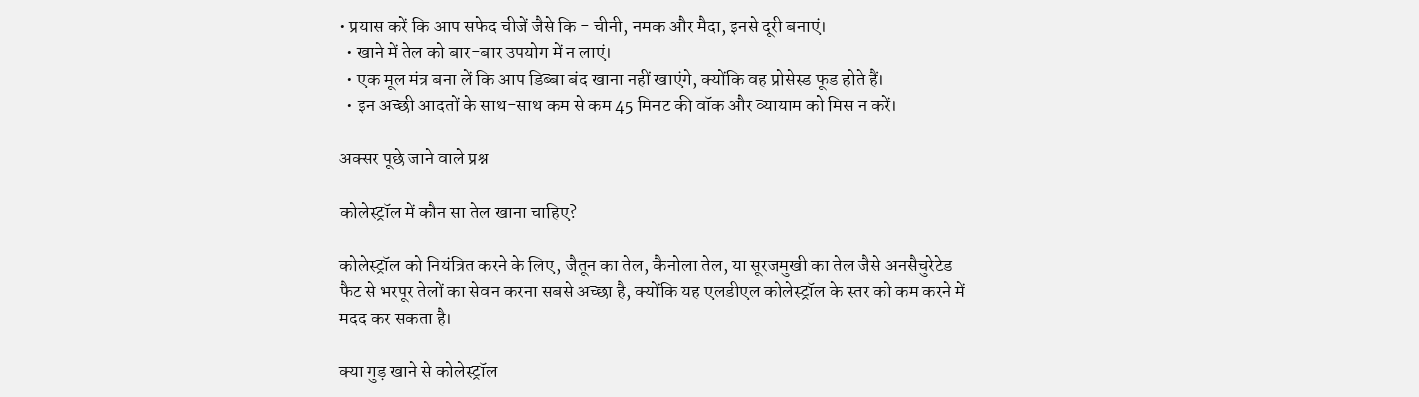• प्रयास करें कि आप सफेद चीजें जैसे कि - चीनी, नमक और मैदा, इनसे दूरी बनाएं।
  • खाने में तेल को बार-बार उपयोग में न लाएं।
  • एक मूल मंत्र बना लें कि आप डिब्बा बंद खाना नहीं खाएंगे, क्योंकि वह प्रोसेस्ड फूड होते हैं।
  • इन अच्छी आदतों के साथ-साथ कम से कम 45 मिनट की वॉक और व्यायाम को मिस न करें।

अक्सर पूछे जाने वाले प्रश्न

कोलेस्ट्रॉल में कौन सा तेल खाना चाहिए?

कोलेस्ट्रॉल को नियंत्रित करने के लिए, जैतून का तेल, कैनोला तेल, या सूरजमुखी का तेल जैसे अनसैचुरेटेड फैट से भरपूर तेलों का सेवन करना सबसे अच्छा है, क्योंकि यह एलडीएल कोलेस्ट्रॉल के स्तर को कम करने में मदद कर सकता है।

क्या गुड़ खाने से कोलेस्ट्रॉल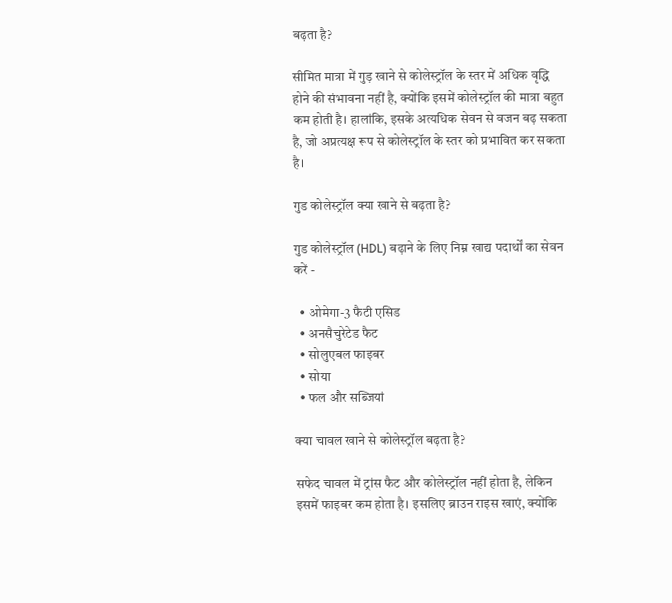बढ़ता है?

सीमित मात्रा में गुड़ खाने से कोलेस्ट्रॉल के स्तर में अधिक वृद्धि होने की संभावना नहीं है, क्योंकि इसमें कोलेस्ट्रॉल की मात्रा बहुत कम होती है। हालांकि, इसके अत्यधिक सेवन से वजन बढ़ सकता है, जो अप्रत्यक्ष रूप से कोलेस्ट्रॉल के स्तर को प्रभावित कर सकता है।

गुड कोलेस्ट्रॉल क्या खाने से बढ़ता है?

गुड कोलेस्ट्रॉल (HDL) बढ़ाने के लिए निम्न खाद्य पदार्थों का सेवन करें -

  • ओमेगा-3 फैटी एसिड
  • अनसैचुरेटेड फैट
  • सोलुएबल फाइबर
  • सोया
  • फल और सब्जियां

क्या चावल खाने से कोलेस्ट्रॉल बढ़ता है?

सफेद चावल में ट्रांस फैट और कोलेस्ट्रॉल नहीं होता है, लेकिन इसमें फाइबर कम होता है। इसलिए ब्राउन राइस खाएं, क्योंकि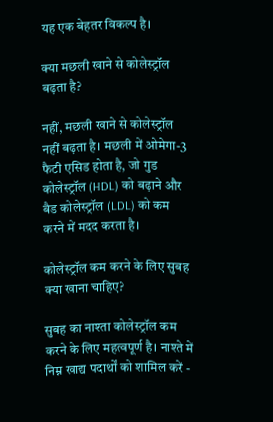यह एक बेहतर विकल्प है।

क्या मछली खाने से कोलेस्ट्रॉल बढ़ता है?

नहीं, मछली खाने से कोलेस्ट्रॉल नहीं बढ़ता है। मछली में ओमेगा-3 फैटी एसिड होता है, जो गुड कोलेस्ट्रॉल (HDL) को बढ़ाने और बैड कोलेस्ट्रॉल (LDL) को कम करने में मदद करता है।

कोलेस्ट्रॉल कम करने के लिए सुबह क्या खाना चाहिए?

सुबह का नाश्ता कोलेस्ट्रॉल कम करने के लिए महत्वपूर्ण है। नाश्ते में निम्न खाद्य पदार्थों को शामिल करें -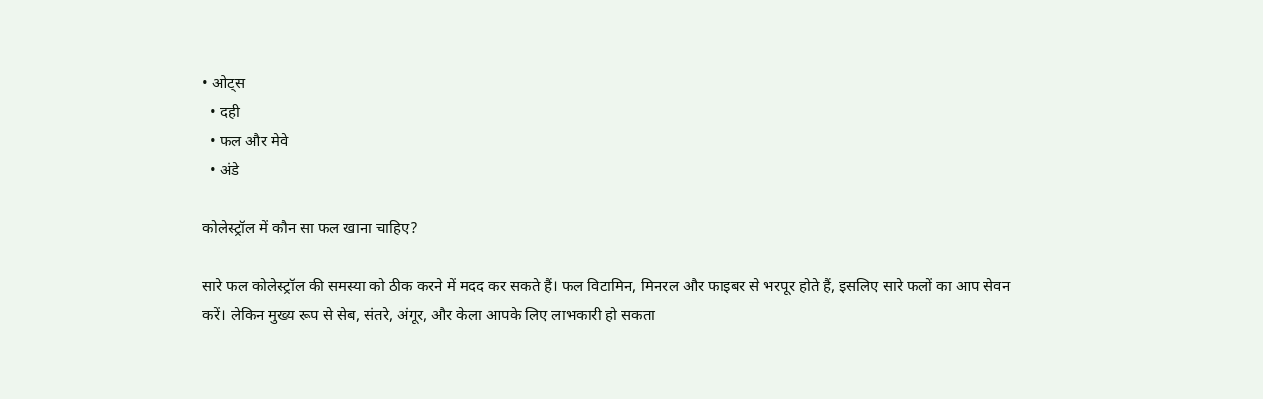• ओट्स
  • दही
  • फल और मेवे
  • अंडे

कोलेस्ट्रॉल में कौन सा फल खाना चाहिए?

सारे फल कोलेस्ट्रॉल की समस्या को ठीक करने में मदद कर सकते हैं। फल विटामिन, मिनरल और फाइबर से भरपूर होते हैं, इसलिए सारे फलों का आप सेवन करें। लेकिन मुख्य रूप से सेब, संतरे, अंगूर, और केला आपके लिए लाभकारी हो सकता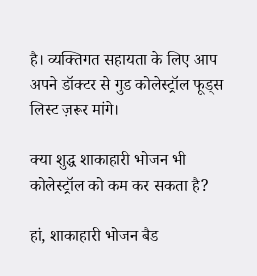है। व्यक्तिगत सहायता के लिए आप अपने डॉक्टर से गुड कोलेस्ट्रॉल फूड्स लिस्ट ज़रूर मांगे।

क्या शुद्ध शाकाहारी भोजन भी कोलेस्ट्रॉल को कम कर सकता है?

हां, शाकाहारी भोजन बैड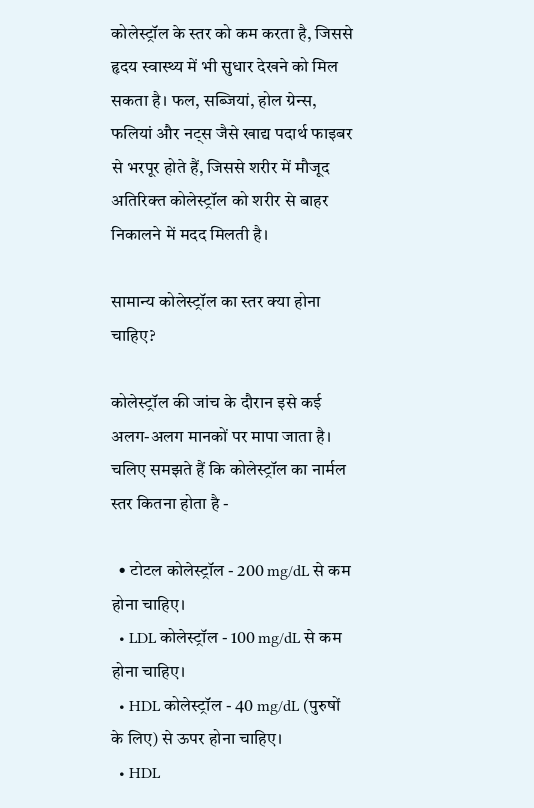कोलेस्ट्रॉल के स्तर को कम करता है, जिससे हृदय स्वास्थ्य में भी सुधार देखने को मिल सकता है। फल, सब्जियां, होल ग्रेन्स, फलियां और नट्स जैसे खाद्य पदार्थ फाइबर से भरपूर होते हैं, जिससे शरीर में मौजूद अतिरिक्त कोलेस्ट्रॉल को शरीर से बाहर निकालने में मदद मिलती है।

सामान्य कोलेस्ट्रॉल का स्तर क्या होना चाहिए?

कोलेस्ट्रॉल की जांच के दौरान इसे कई अलग-अलग मानकों पर मापा जाता है। चलिए समझते हैं कि कोलेस्ट्रॉल का नार्मल स्तर कितना होता है -

  • टोटल कोलेस्ट्रॉल - 200 mg/dL से कम होना चाहिए।
  • LDL कोलेस्ट्रॉल - 100 mg/dL से कम होना चाहिए।
  • HDL कोलेस्ट्रॉल - 40 mg/dL (पुरुषों के लिए) से ऊपर होना चाहिए।
  • HDL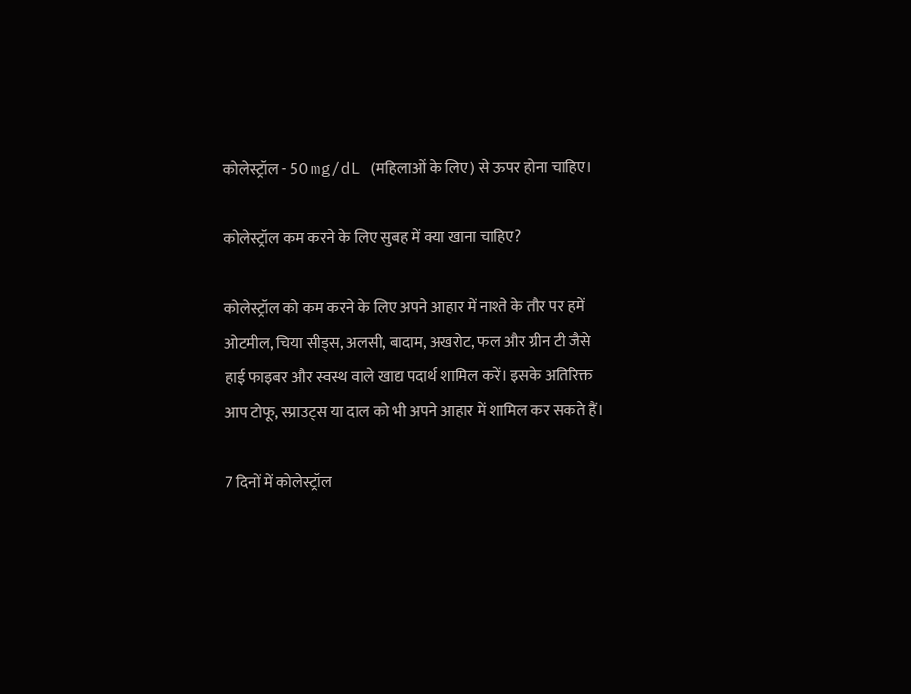कोलेस्ट्रॉल - 50 mg/dL (महिलाओं के लिए) से ऊपर होना चाहिए।

कोलेस्ट्रॉल कम करने के लिए सुबह में क्या खाना चाहिए?

कोलेस्ट्रॉल को कम करने के लिए अपने आहार में नाश्ते के तौर पर हमें ओटमील, चिया सीड्स, अलसी, बादाम, अखरोट, फल और ग्रीन टी जैसे हाई फाइबर और स्वस्थ वाले खाद्य पदार्थ शामिल करें। इसके अतिरिक्त आप टोफू, स्प्राउट्स या दाल को भी अपने आहार में शामिल कर सकते हैं।

7 दिनों में कोलेस्ट्रॉल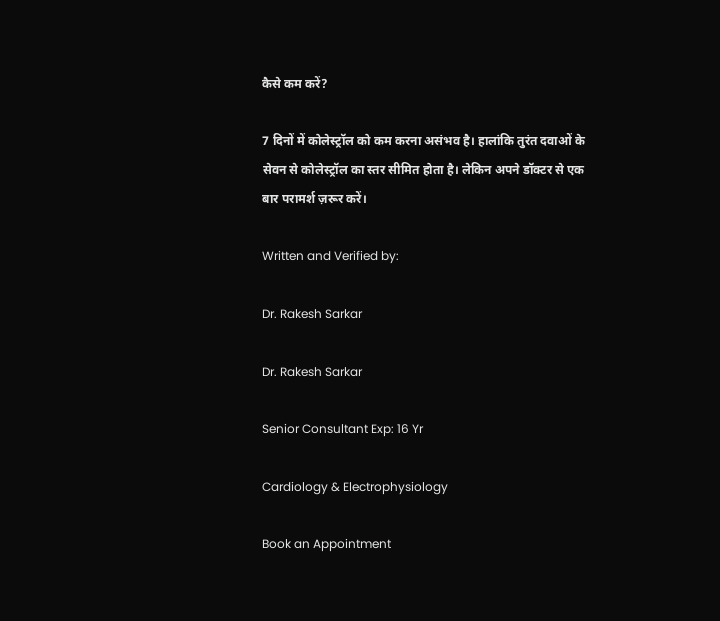कैसे कम करें?

7 दिनों में कोलेस्ट्रॉल को कम करना असंभव है। हालांकि तुरंत दवाओं के सेवन से कोलेस्ट्रॉल का स्तर सीमित होता है। लेकिन अपने डॉक्टर से एक बार परामर्श ज़रूर करें।

Written and Verified by:

Dr. Rakesh Sarkar

Dr. Rakesh Sarkar

Senior Consultant Exp: 16 Yr

Cardiology & Electrophysiology

Book an Appointment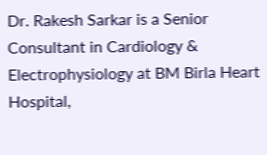Dr. Rakesh Sarkar is a Senior Consultant in Cardiology & Electrophysiology at BM Birla Heart Hospital,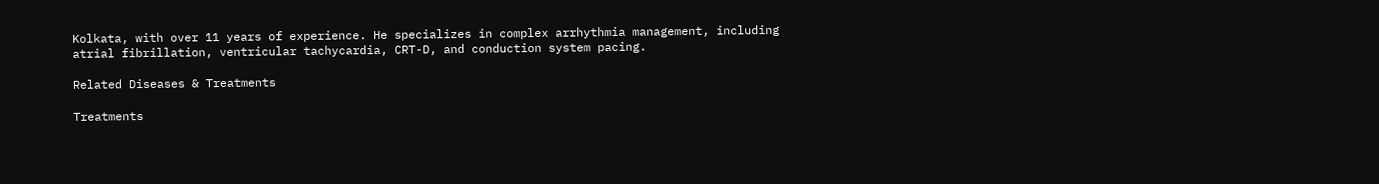Kolkata, with over 11 years of experience. He specializes in complex arrhythmia management, including atrial fibrillation, ventricular tachycardia, CRT-D, and conduction system pacing.

Related Diseases & Treatments

Treatments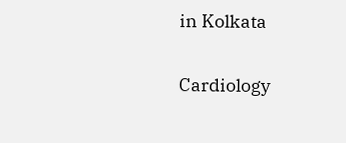in Kolkata

Cardiology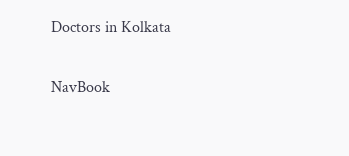Doctors in Kolkata

NavBook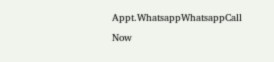Appt.WhatsappWhatsappCall Now